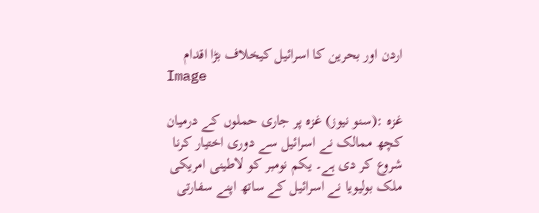اردن اور بحرین کا اسرائیل کیخلاف بڑا اقدام
Image

غزہ :(سنو نیوز) غزہ پر جاری حملوں کے درمیان کچھ ممالک نے اسرائیل سے دوری اختیار کرنا شروع کر دی ہے۔ یکم نومبر کو لاطینی امریکی ملک بولیویا نے اسرائیل کے ساتھ اپنے سفارتی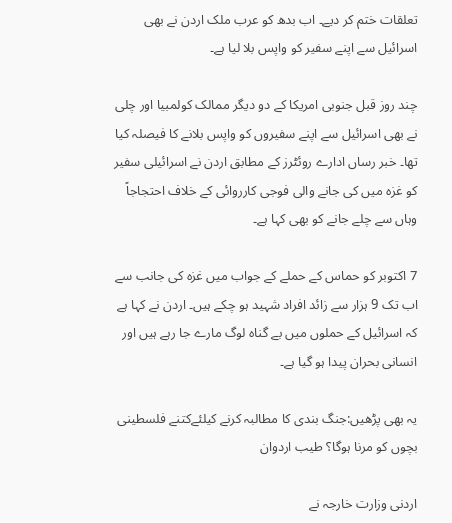تعلقات ختم کر دیے۔ اب بدھ کو عرب ملک اردن نے بھی اسرائیل سے اپنے سفیر کو واپس بلا لیا ہے۔

چند روز قبل جنوبی امریکا کے دو دیگر ممالک کولمبیا اور چلی نے بھی اسرائیل سے اپنے سفیروں کو واپس بلانے کا فیصلہ کیا تھا۔ خبر رساں ادارے روئٹرز کے مطابق اردن نے اسرائیلی سفیر کو غزہ میں کی جانے والی فوجی کارروائی کے خلاف احتجاجاً وہاں سے چلے جانے کو بھی کہا ہے۔

7 اکتوبر کو حماس کے حملے کے جواب میں غزہ کی جانب سے اب تک 9 ہزار سے زائد افراد شہید ہو چکے ہیں۔ اردن نے کہا ہے کہ اسرائیل کے حملوں میں بے گناہ لوگ مارے جا رہے ہیں اور انسانی بحران پیدا ہو گیا ہے۔

یہ بھی پڑھیں:جنگ بندی کا مطالبہ کرنے کیلئےکتنے فلسطینی بچوں کو مرنا ہوگا؟ طیب اردوان

اردنی وزارت خارجہ نے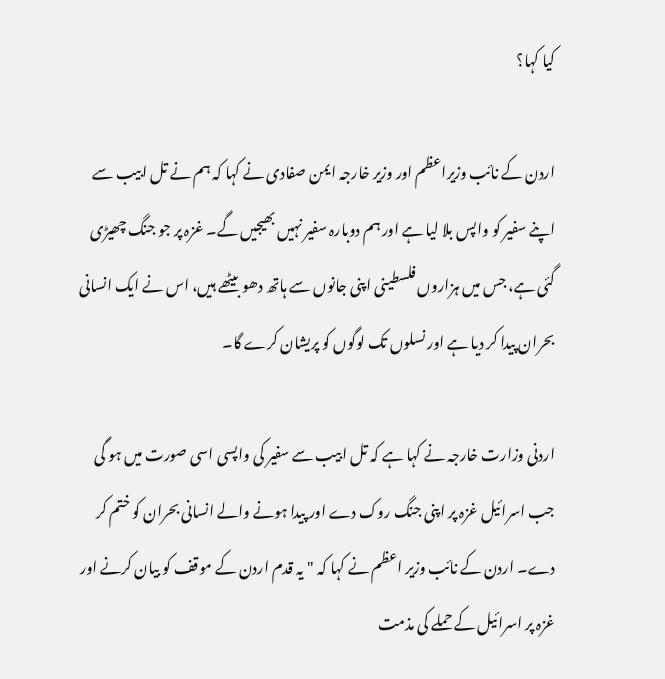کیا کہا؟

اردن کے نائب وزیراعظم اور وزیر خارجہ ایمن صفادی نے کہا کہ ہم نے تل ابیب سے اپنے سفیر کو واپس بلا لیا ہے اور ہم دوبارہ سفیر نہیں بھیجیں گے۔ غزہ پر جو جنگ چھیڑی گئی ہے، جس میں ہزاروں فلسطینی اپنی جانوں سے ہاتھ دھو بیٹھے ہیں، اس نے ایک انسانی بحران پیدا کر دیا ہے اور نسلوں تک لوگوں کو پریشان کرے گا۔

اردنی وزارت خارجہ نے کہا ہے کہ تل ابیب سے سفیر کی واپسی اسی صورت میں ہو گی جب اسرائیل غزہ پر اپنی جنگ روک دے اور پیدا ہونے والے انسانی بحران کو ختم کر دے۔ اردن کے نائب وزیر اعظم نے کہا کہ "یہ قدم اردن کے موقف کو بیان کرنے اور غزہ پر اسرائیل کے حملے کی مذمت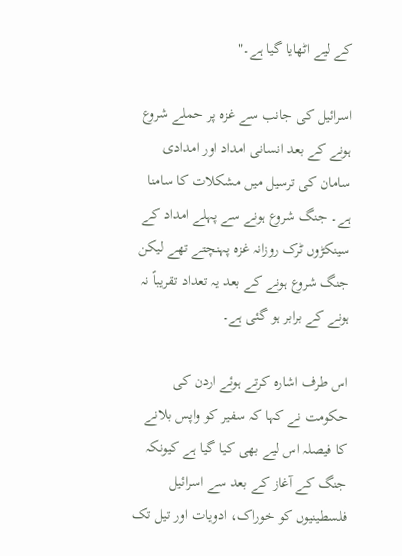کے لیے اٹھایا گیا ہے۔"

اسرائیل کی جانب سے غزہ پر حملے شروع ہونے کے بعد انسانی امداد اور امدادی سامان کی ترسیل میں مشکلات کا سامنا ہے۔ جنگ شروع ہونے سے پہلے امداد کے سینکڑوں ٹرک روزانہ غزہ پہنچتے تھے لیکن جنگ شروع ہونے کے بعد یہ تعداد تقریباً نہ ہونے کے برابر ہو گئی ہے۔

اس طرف اشارہ کرتے ہوئے اردن کی حکومت نے کہا کہ سفیر کو واپس بلانے کا فیصلہ اس لیے بھی کیا گیا ہے کیونکہ جنگ کے آغاز کے بعد سے اسرائیل فلسطینیوں کو خوراک، ادویات اور تیل تک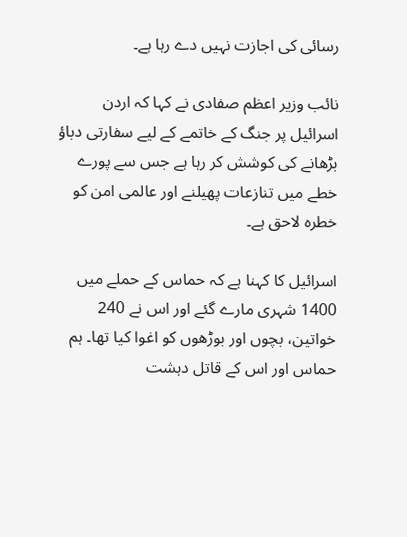رسائی کی اجازت نہیں دے رہا ہے۔

نائب وزیر اعظم صفادی نے کہا کہ اردن اسرائیل پر جنگ کے خاتمے کے لیے سفارتی دباؤ بڑھانے کی کوشش کر رہا ہے جس سے پورے خطے میں تنازعات پھیلنے اور عالمی امن کو خطرہ لاحق ہے۔

اسرائیل کا کہنا ہے کہ حماس کے حملے میں 1400 شہری مارے گئے اور اس نے 240 خواتین، بچوں اور بوڑھوں کو اغوا کیا تھا۔ ہم حماس اور اس کے قاتل دہشت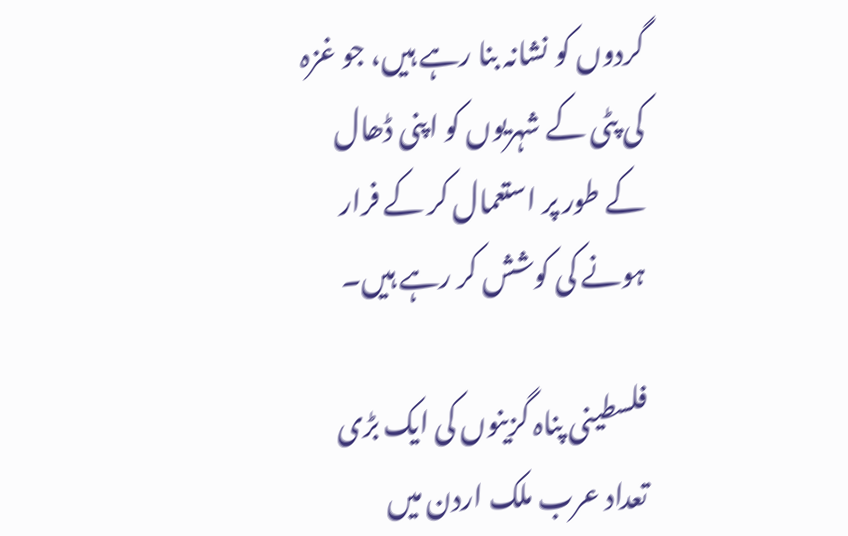گردوں کو نشانہ بنا رہے ہیں، جو غزہ کی پٹی کے شہریوں کو اپنی ڈھال کے طور پر استعمال کر کے فرار ہونے کی کوشش کر رہے ہیں۔

فلسطینی پناہ گزینوں کی ایک بڑی تعداد عرب ملک اردن میں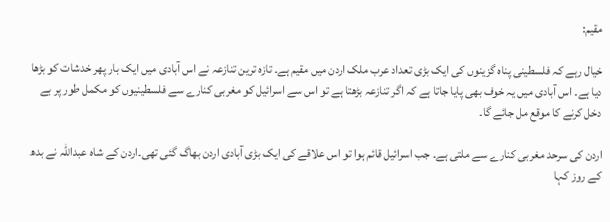مقیم:

خیال رہے کہ فلسطینی پناہ گزینوں کی ایک بڑی تعداد عرب ملک اردن میں مقیم ہے۔ تازہ ترین تنازعہ نے اس آبادی میں ایک بار پھر خدشات کو بڑھا دیا ہے۔ اس آبادی میں یہ خوف بھی پایا جاتا ہے کہ اگر تنازعہ بڑھتا ہے تو اس سے اسرائیل کو مغربی کنارے سے فلسطینیوں کو مکمل طور پر بے دخل کرنے کا موقع مل جائے گا۔

اردن کی سرحد مغربی کنارے سے ملتی ہے۔ جب اسرائیل قائم ہوا تو اس علاقے کی ایک بڑی آبادی اردن بھاگ گئی تھی۔اردن کے شاہ عبداللہ نے بدھ کے روز کہا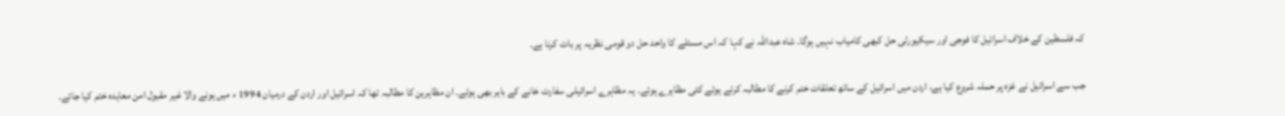کہ فلسطین کے خلاف اسرائیل کا فوجی اور سیکیورٹی حل کبھی کامیاب نہیں ہوگا۔ شاہ عبداللہ نے کہا کہ اس مسئلے کا واحد حل دو قومی نظریہ پر بات کرنا ہے۔

جب سے اسرائیل نے غزہ پر حملہ شروع کیا ہے، اردن میں اسرائیل کے ساتھ تعلقات ختم کرنے کا مطالبہ کرتے ہوئے کئی مظاہرے ہوئے۔ یہ مظاہرے اسرائیلی سفارت خانے کے باہر بھی ہوئے۔ ان مظاہرین کا مطالبہ تھا کہ اسرائیل اور اردن کے درمیان 1994 ء میں ہونے والا غیر مقبول امن معاہدہ ختم کیا جائے۔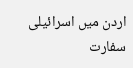اردن میں اسرائیلی سفارت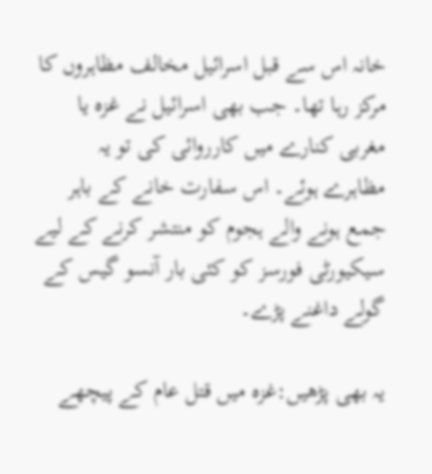خانہ اس سے قبل اسرائیل مخالف مظاہروں کا مرکز رہا تھا۔ جب بھی اسرائیل نے غزہ یا مغربی کنارے میں کارروائی کی تو یہ مظاہرے ہوئے۔ اس سفارت خانے کے باہر جمع ہونے والے ہجوم کو منتشر کرنے کے لیے سیکیورٹی فورسز کو کئی بار آنسو گیس کے گولے داغنے پڑے۔

یہ بھی پڑھیں:غزہ میں قتل عام کے پیچھے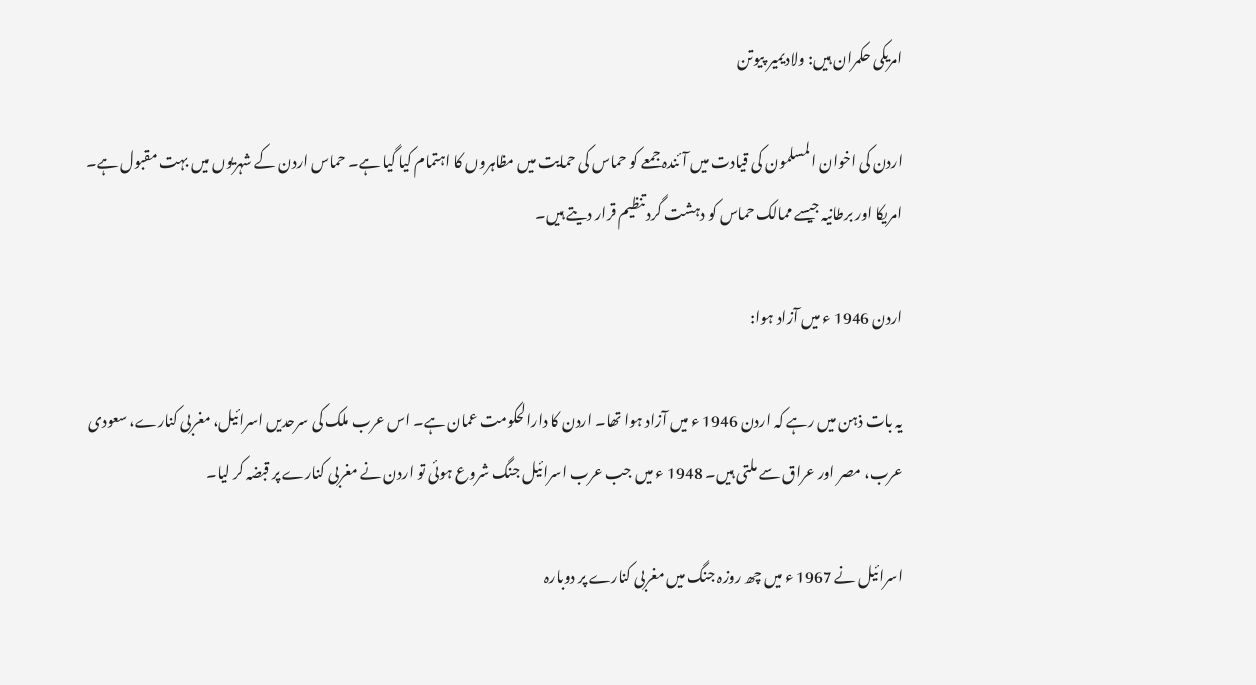امریکی حکمران ہیں: ولادیمیر پیوتن

اردن کی اخوان المسلمون کی قیادت میں آئندہ جمعے کو حماس کی حمایت میں مظاہروں کا اہتمام کیا گیا ہے۔ حماس اردن کے شہریوں میں بہت مقبول ہے۔ امریکا اور برطانیہ جیسے ممالک حماس کو دہشت گرد تنظیم قرار دیتے ہیں۔

اردن 1946 ء میں آزاد ہوا:

یہ بات ذہن میں رہے کہ اردن 1946 ء میں آزاد ہوا تھا۔ اردن کا دارالحکومت عمان ہے۔ اس عرب ملک کی سرحدیں اسرائیل، مغربی کنارے، سعودی عرب، مصر اور عراق سے ملتی ہیں۔ 1948 ء میں جب عرب اسرائیل جنگ شروع ہوئی تو اردن نے مغربی کنارے پر قبضہ کر لیا۔

اسرائیل نے 1967 ء میں چھ روزہ جنگ میں مغربی کنارے پر دوبارہ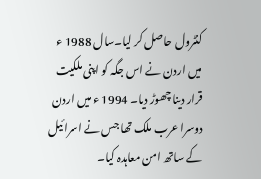کنٹرول حاصل کر لیا۔سال 1988 ء میں اردن نے اس جگہ کو اپنی ملکیت قرار دینا چھوڑ دیا۔ 1994 ء میں اردن دوسرا عرب ملک تھا جس نے اسرائیل کے ساتھ امن معاہدہ کیا۔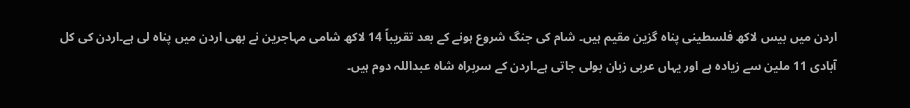اردن میں بیس لاکھ فلسطینی پناہ گزین مقیم ہیں۔ شام کی جنگ شروع ہونے کے بعد تقریباً 14 لاکھ شامی مہاجرین نے بھی اردن میں پناہ لی ہے۔اردن کی کل آبادی 11 ملین سے زیادہ ہے اور یہاں عربی زبان بولی جاتی ہے۔اردن کے سربراہ شاہ عبداللہ دوم ہیں۔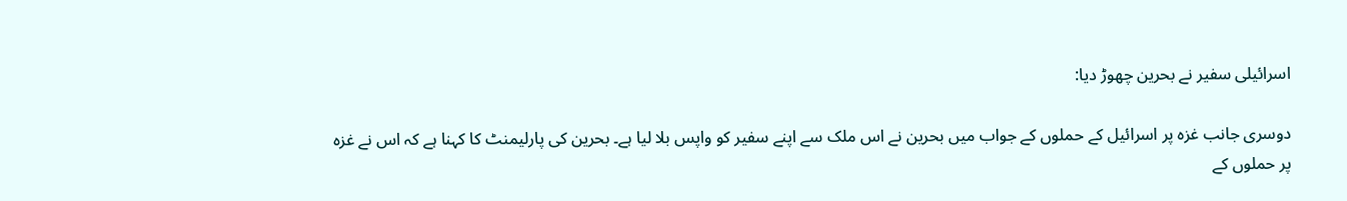اسرائیلی سفیر نے بحرین چھوڑ دیا:

دوسری جانب غزہ پر اسرائیل کے حملوں کے جواب میں بحرین نے اس ملک سے اپنے سفیر کو واپس بلا لیا ہے۔ بحرین کی پارلیمنٹ کا کہنا ہے کہ اس نے غزہ پر حملوں کے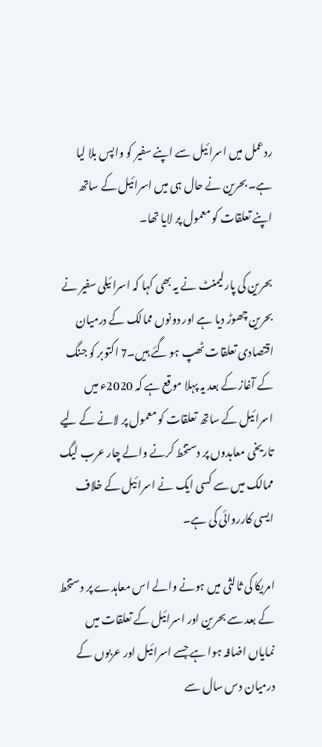ردعمل میں اسرائیل سے اپنے سفیر کو واپس بلا لیا ہے۔ بحرین نے حال ہی میں اسرائیل کے ساتھ اپنے تعلقات کو معمول پر لایا تھا۔

بحرین کی پارلیمنٹ نے یہ بھی کہا کہ اسرائیلی سفیر نے بحرین چھوڑ دیا ہے اور دونوں ممالک کے درمیان اقتصادی تعلقات ٹھپ ہو گئے ہیں۔7 اکتوبر کو جنگ کے آغاز کے بعد یہ پہلا موقع ہے کہ 2020ء میں اسرائیل کے ساتھ تعلقات کو معمول پر لانے کے لیے تاریخی معاہدوں پر دستخط کرنے والے چار عرب لیگ ممالک میں سے کسی ایک نے اسرائیل کے خلاف ایسی کارروائی کی ہے۔

امریکا کی ثالثی میں ہونے والے اس معاہدے پر دستخط کے بعد سے بحرین اور اسرائیل کے تعلقات میں نمایاں اضافہ ہوا ہے جسے اسرائیل اور عربوں کے درمیان دس سال سے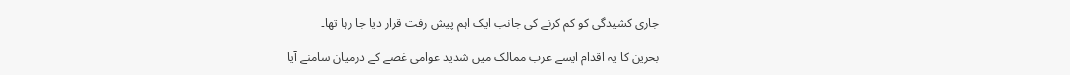جاری کشیدگی کو کم کرنے کی جانب ایک اہم پیش رفت قرار دیا جا رہا تھا۔

بحرین کا یہ اقدام ایسے عرب ممالک میں شدید عوامی غصے کے درمیان سامنے آیا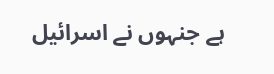ہے جنہوں نے اسرائیل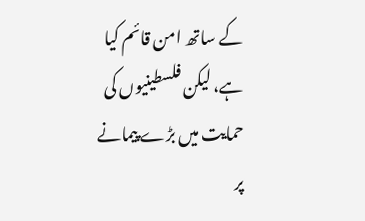کے ساتھ امن قائم کیا ہے، لیکن فلسطینیوں کی حمایت میں بڑے پیمانے پر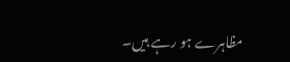مظاہرے ہو رہے ہیں۔